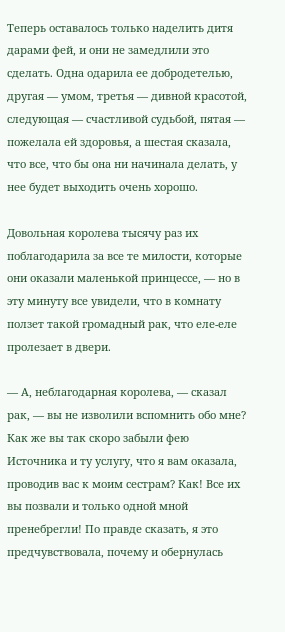Теперь оставалось только наделить дитя дарами фей, и они не замедлили это сделать. Одна одарила ее добродетелью, другая — умом, третья — дивной красотой, следующая — счастливой судьбой, пятая — пожелала ей здоровья, а шестая сказала, что все, что бы она ни начинала делать, у нее будет выходить очень хорошо.

Довольная королева тысячу раз их поблагодарила за все те милости, которые они оказали маленькой принцессе, — но в эту минуту все увидели, что в комнату ползет такой громадный рак, что еле-еле пролезает в двери.

— А, неблагодарная королева, — сказал рак, — вы не изволили вспомнить обо мне? Как же вы так скоро забыли фею Источника и ту услугу, что я вам оказала, проводив вас к моим сестрам? Как! Все их вы позвали и только одной мной пренебрегли! По правде сказать, я это предчувствовала, почему и обернулась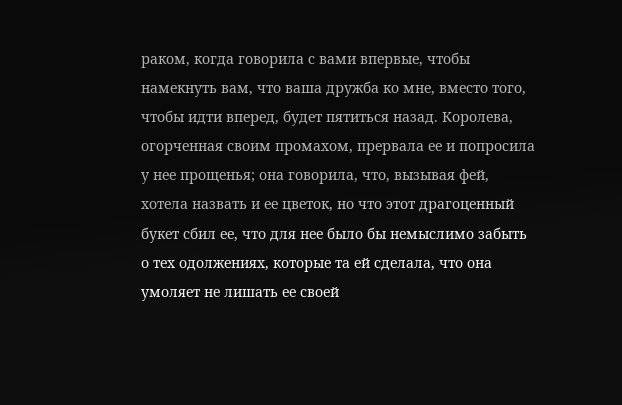раком, когда говорила с вами впервые, чтобы намекнуть вам, что ваша дружба ко мне, вместо того, чтобы идти вперед, будет пятиться назад. Королева, огорченная своим промахом, прервала ее и попросила у нее прощенья; она говорила, что, вызывая фей, хотела назвать и ее цветок, но что этот драгоценный букет сбил ее, что для нее было бы немыслимо забыть о тех одолжениях, которые та ей сделала, что она умоляет не лишать ее своей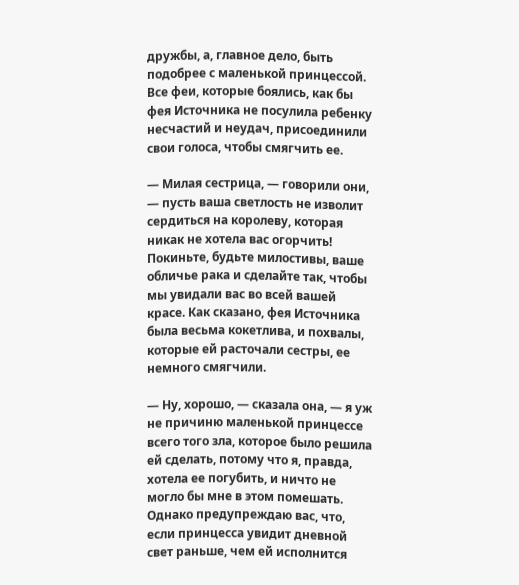дружбы, а, главное дело, быть подобрее с маленькой принцессой. Все феи, которые боялись, как бы фея Источника не посулила ребенку несчастий и неудач, присоединили свои голоса, чтобы смягчить ее.

— Милая сестрица, — говорили они, — пусть ваша светлость не изволит сердиться на королеву, которая никак не хотела вас огорчить! Покиньте, будьте милостивы, ваше обличье рака и сделайте так, чтобы мы увидали вас во всей вашей красе. Как сказано, фея Источника была весьма кокетлива, и похвалы, которые ей расточали сестры, ее немного смягчили.

— Ну, хорошо, — сказала она, — я уж не причиню маленькой принцессе всего того зла, которое было решила ей сделать, потому что я, правда, хотела ее погубить, и ничто не могло бы мне в этом помешать. Однако предупреждаю вас, что, если принцесса увидит дневной свет раньше, чем ей исполнится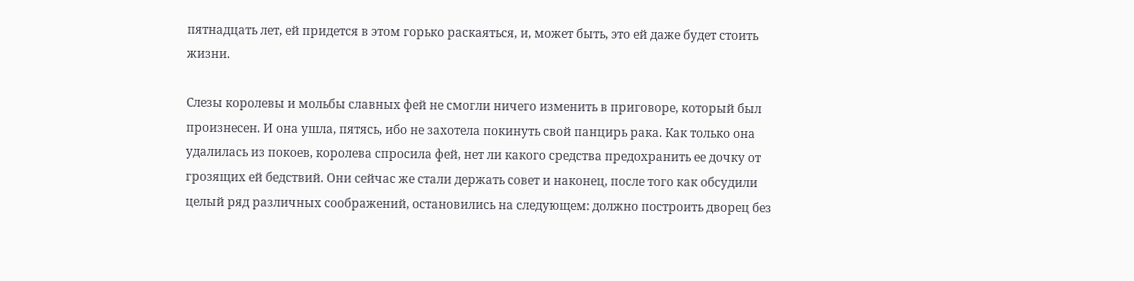пятнадцать лет, ей придется в этом горько раскаяться, и, может быть, это ей даже будет стоить жизни.

Слезы королевы и мольбы славных фей не смогли ничего изменить в приговоре, который был произнесен. И она ушла, пятясь, ибо не захотела покинуть свой панцирь рака. Как только она удалилась из покоев, королева спросила фей, нет ли какого средства предохранить ее дочку от грозящих ей бедствий. Они сейчас же стали держать совет и наконец, после того как обсудили целый ряд различных соображений, остановились на следующем: должно построить дворец без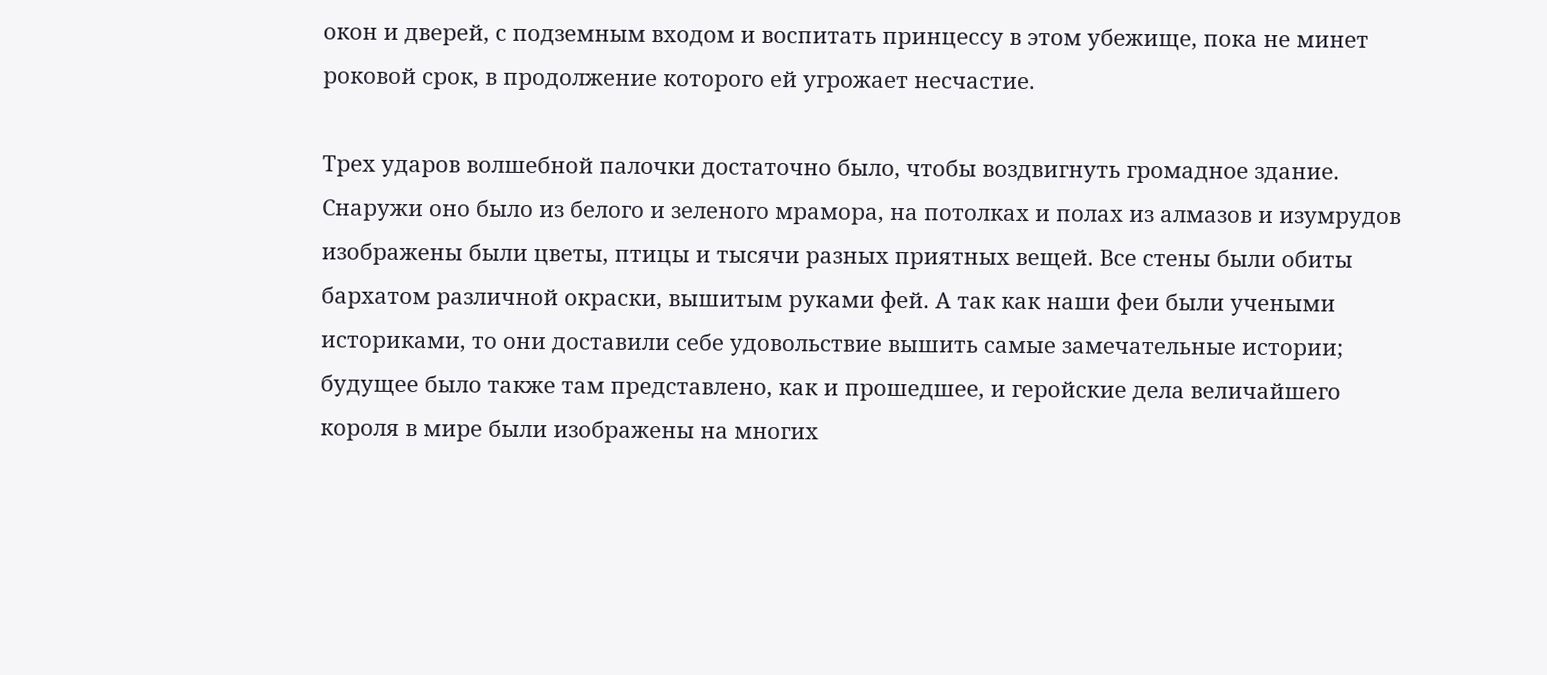окон и дверей, с подземным входом и воспитать принцессу в этом убежище, пока не минет роковой срок, в продолжение которого ей угрожает несчастие.

Трех ударов волшебной палочки достаточно было, чтобы воздвигнуть громадное здание. Снаружи оно было из белого и зеленого мрамора, на потолках и полах из алмазов и изумрудов изображены были цветы, птицы и тысячи разных приятных вещей. Все стены были обиты бархатом различной окраски, вышитым руками фей. А так как наши феи были учеными историками, то они доставили себе удовольствие вышить самые замечательные истории; будущее было также там представлено, как и прошедшее, и геройские дела величайшего короля в мире были изображены на многих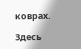коврах.

Здесь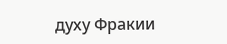духу Фракии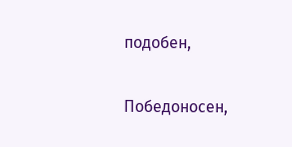подобен,

Победоносен,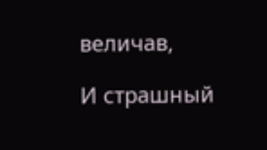величав,

И страшный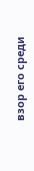взор его среди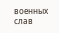военных слав